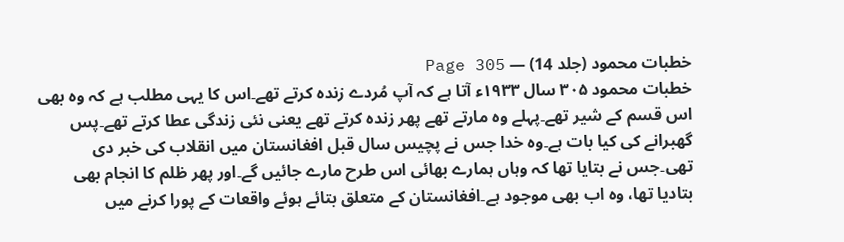خطبات محمود (جلد 14) — Page 305
خطبات محمود ۳۰۵ سال ۱۹۳۳ء آتا ہے کہ آپ مُردے زندہ کرتے تھے۔اس کا یہی مطلب ہے کہ وہ بھی اس قسم کے شیر تھے۔پہلے وہ مارتے تھے پھر زندہ کرتے تھے یعنی نئی زندگی عطا کرتے تھے۔پس گھبرانے کی کیا بات ہے۔وہ خدا جس نے پچیس سال قبل افغانستان میں انقلاب کی خبر دی تھی۔جس نے بتایا تھا کہ وہاں ہمارے بھائی اس طرح مارے جائیں گے۔اور پھر ظلم کا انجام بھی بتادیا تھا، وہ اب بھی موجود ہے۔افغانستان کے متعلق بتائے ہوئے واقعات کے پورا کرنے میں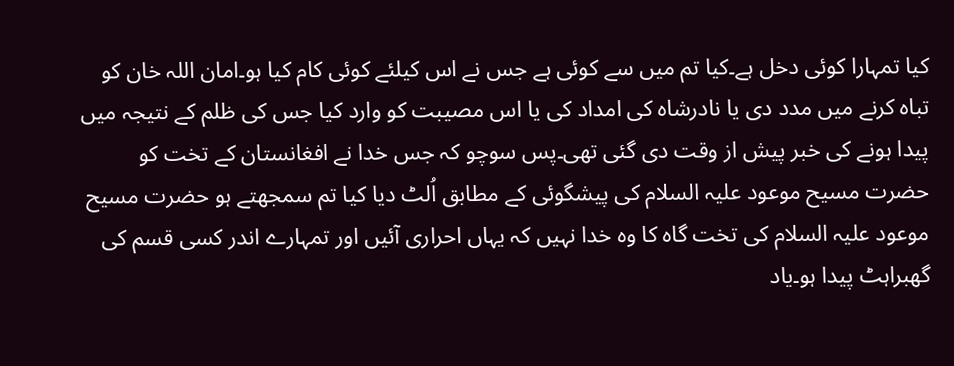کیا تمہارا کوئی دخل ہے۔کیا تم میں سے کوئی ہے جس نے اس کیلئے کوئی کام کیا ہو۔امان اللہ خان کو تباہ کرنے میں مدد دی یا نادرشاہ کی امداد کی یا اس مصیبت کو وارد کیا جس کی ظلم کے نتیجہ میں پیدا ہونے کی خبر پیش از وقت دی گئی تھی۔پس سوچو کہ جس خدا نے افغانستان کے تخت کو حضرت مسیح موعود علیہ السلام کی پیشگوئی کے مطابق اُلٹ دیا کیا تم سمجھتے ہو حضرت مسیح موعود علیہ السلام کی تخت گاہ کا وہ خدا نہیں کہ یہاں احراری آئیں اور تمہارے اندر کسی قسم کی گھبراہٹ پیدا ہو۔یاد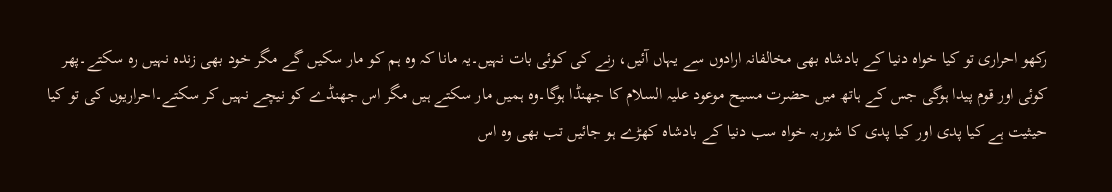رکھو احراری تو کیا خواہ دنیا کے بادشاہ بھی مخالفانہ ارادوں سے یہاں آئیں، رنے کی کوئی بات نہیں۔یہ مانا کہ وہ ہم کو مار سکیں گے مگر خود بھی زندہ نہیں رہ سکتے۔پھر کوئی اور قوم پیدا ہوگی جس کے ہاتھ میں حضرت مسیح موعود علیہ السلام کا جھنڈا ہوگا۔وہ ہمیں مار سکتے ہیں مگر اس جھنڈے کو نیچے نہیں کر سکتے۔احراریوں کی تو کیا حیثیت ہے کیا پدی اور کیا پدی کا شوربہ خواہ سب دنیا کے بادشاہ کھڑے ہو جائیں تب بھی وہ اس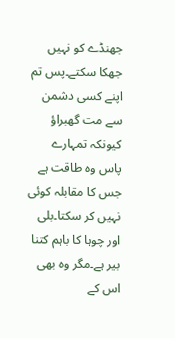جھنڈے کو نہیں جھکا سکتے۔پس تم اپنے کسی دشمن سے مت گھبراؤ کیونکہ تمہارے پاس وہ طاقت ہے جس کا مقابلہ کوئی نہیں کر سکتا۔بلی اور چوہا کا باہم کتنا بیر ہے۔مگر وہ بھی اس کے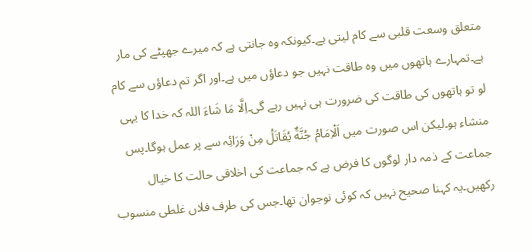متعلق وسعت قلبی سے کام لیتی ہے۔کیونکہ وہ جانتی ہے کہ میرے جھپٹے کی مار ہے۔تمہارے ہاتھوں میں وہ طاقت نہیں جو دعاؤں میں ہے۔اور اگر تم دعاؤں سے کام لو تو ہاتھوں کی طاقت کی ضرورت ہی نہیں رہے گی۔اِلَّا مَا شَاءَ اللہ کہ خدا کا یہی منشاء ہو۔لیکن اس صورت میں اَلْاِمَامُ جُنَّةٌ يُقَاتَلُ مِنْ وَرَائِہ سے پر عمل ہوگا۔پس جماعت کے ذمہ دار لوگوں کا فرض ہے کہ جماعت کی اخلاقی حالت کا خیال رکھیں۔یہ کہنا صحیح نہیں کہ کوئی نوجوان تھا۔جس کی طرف فلاں غلطی منسوب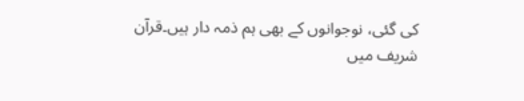کی گئی، نوجوانوں کے بھی ہم ذمہ دار ہیں۔قرآن شریف میں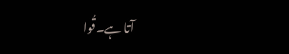آتا ہے۔قُوا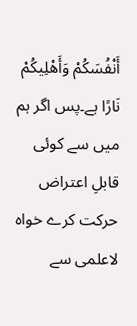أَنْفُسَكُمْ وَأَهْلِيكُمْ نَارًا ہے۔پس اگر ہم میں سے کوئی قابلِ اعتراض حرکت کرے خواہ لاعلمی سے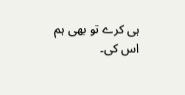ہی کرے تو بھی ہم اس کی۔